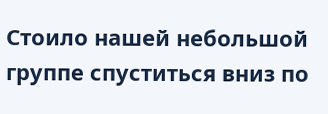Стоило нашей небольшой группе спуститься вниз по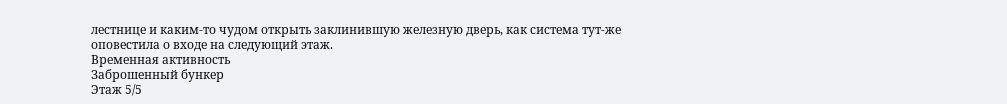лестнице и каким-то чудом открыть заклинившую железную дверь, как система тут-же оповестила о входе на следующий этаж.
Временная активность
Заброшенный бункер
Этаж 5/5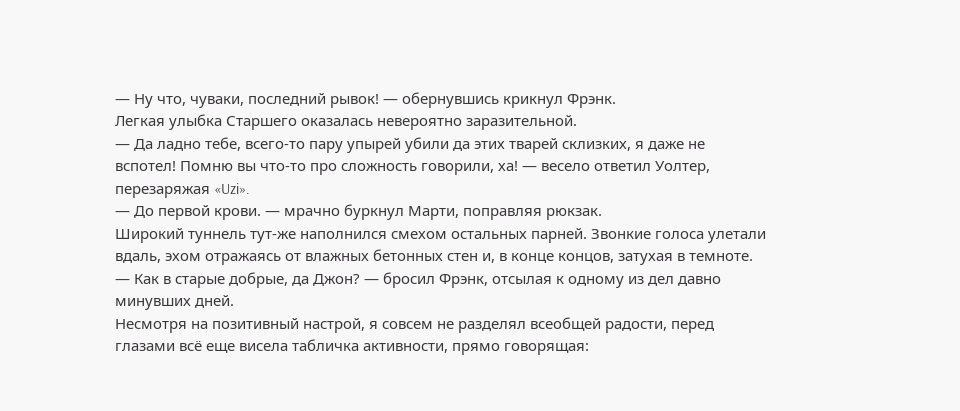— Ну что, чуваки, последний рывок! — обернувшись крикнул Фрэнк.
Легкая улыбка Старшего оказалась невероятно заразительной.
— Да ладно тебе, всего-то пару упырей убили да этих тварей склизких, я даже не вспотел! Помню вы что-то про сложность говорили, ха! — весело ответил Уолтер, перезаряжая «Uzi».
— До первой крови. — мрачно буркнул Марти, поправляя рюкзак.
Широкий туннель тут-же наполнился смехом остальных парней. Звонкие голоса улетали вдаль, эхом отражаясь от влажных бетонных стен и, в конце концов, затухая в темноте.
— Как в старые добрые, да Джон? — бросил Фрэнк, отсылая к одному из дел давно минувших дней.
Несмотря на позитивный настрой, я совсем не разделял всеобщей радости, перед глазами всё еще висела табличка активности, прямо говорящая: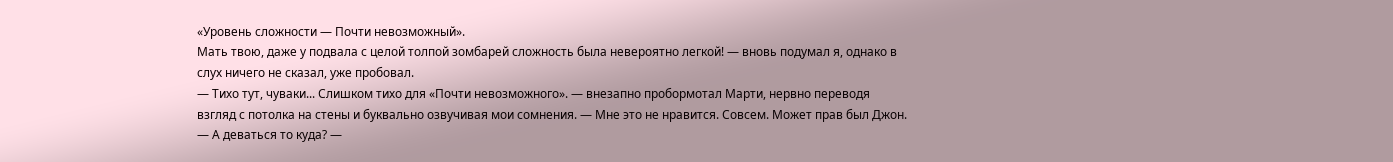«Уровень сложности — Почти невозможный».
Мать твою, даже у подвала с целой толпой зомбарей сложность была невероятно легкой! — вновь подумал я, однако в слух ничего не сказал, уже пробовал.
— Тихо тут, чуваки... Слишком тихо для «Почти невозможного». — внезапно пробормотал Марти, нервно переводя взгляд с потолка на стены и буквально озвучивая мои сомнения. — Мне это не нравится. Совсем. Может прав был Джон.
— А деваться то куда? —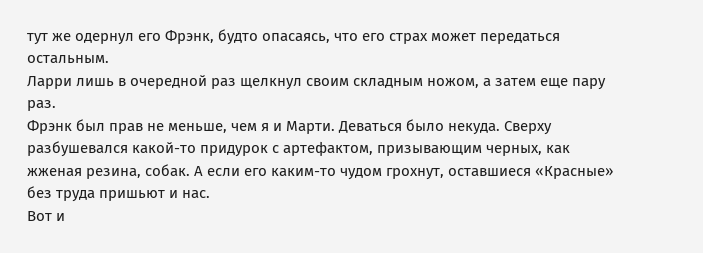тут же одернул его Фрэнк, будто опасаясь, что его страх может передаться остальным.
Ларри лишь в очередной раз щелкнул своим складным ножом, а затем еще пару раз.
Фрэнк был прав не меньше, чем я и Марти. Деваться было некуда. Сверху разбушевался какой-то придурок с артефактом, призывающим черных, как жженая резина, собак. А если его каким-то чудом грохнут, оставшиеся «Красные» без труда пришьют и нас.
Вот и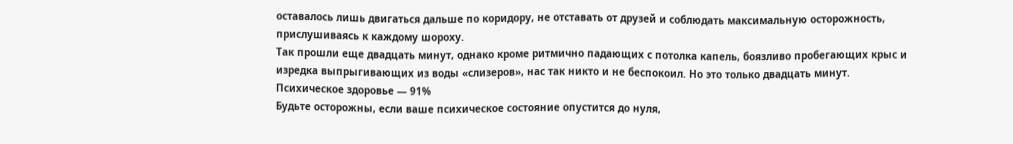оставалось лишь двигаться дальше по коридору, не отставать от друзей и соблюдать максимальную осторожность, прислушиваясь к каждому шороху.
Так прошли еще двадцать минут, однако кроме ритмично падающих с потолка капель, боязливо пробегающих крыс и изредка выпрыгивающих из воды «слизеров», нас так никто и не беспокоил. Но это только двадцать минут.
Психическое здоровье — 91%
Будьте осторожны, если ваше психическое состояние опустится до нуля,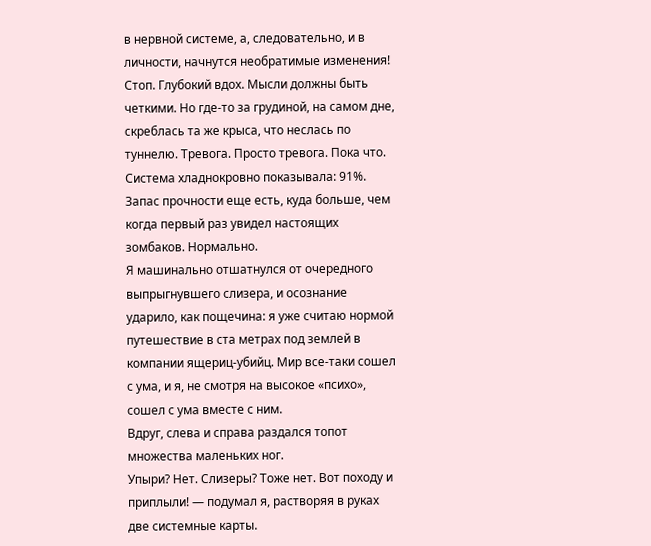в нервной системе, а, следовательно, и в личности, начнутся необратимые изменения!
Стоп. Глубокий вдох. Мысли должны быть четкими. Но где-то за грудиной, на самом дне, скреблась та же крыса, что неслась по туннелю. Тревога. Просто тревога. Пока что. Система хладнокровно показывала: 91%. Запас прочности еще есть, куда больше, чем когда первый раз увидел настоящих зомбаков. Нормально.
Я машинально отшатнулся от очередного выпрыгнувшего слизера, и осознание ударило, как пощечина: я уже считаю нормой путешествие в ста метрах под землей в компании ящериц-убийц. Мир все-таки сошел с ума, и я, не смотря на высокое «психо», сошел с ума вместе с ним.
Вдруг, слева и справа раздался топот множества маленьких ног.
Упыри? Нет. Слизеры? Тоже нет. Вот походу и приплыли! — подумал я, растворяя в руках две системные карты.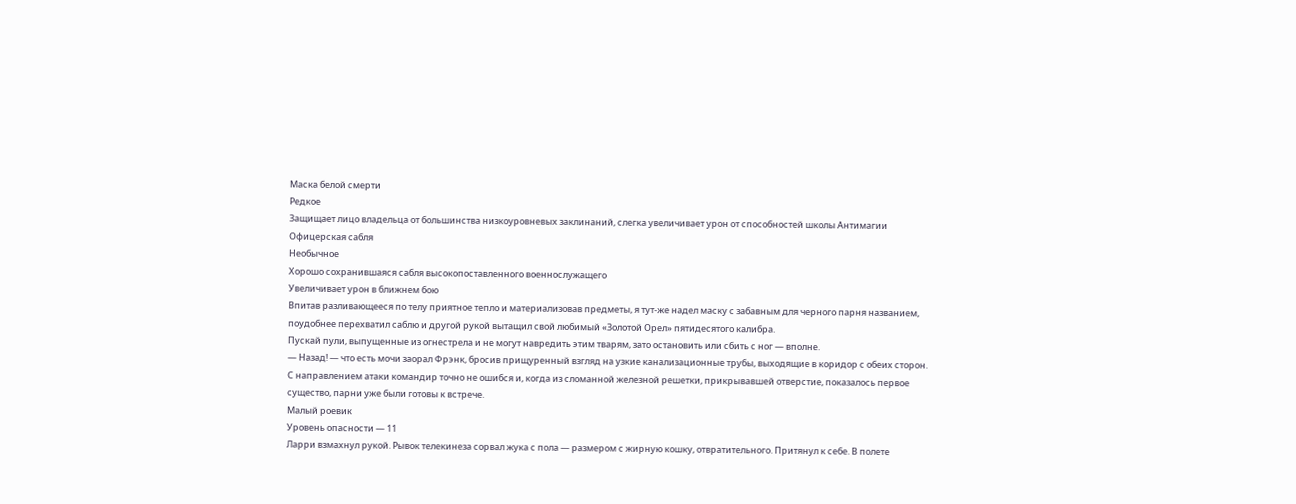Маска белой смерти
Редкое
Защищает лицо владельца от большинства низкоуровневых заклинаний, слегка увеличивает урон от способностей школы Антимагии
Офицерская сабля
Необычное
Хорошо сохранившаяся сабля высокопоставленного военнослужащего
Увеличивает урон в ближнем бою
Впитав разливающееся по телу приятное тепло и материализовав предметы, я тут-же надел маску с забавным для черного парня названием, поудобнее перехватил саблю и другой рукой вытащил свой любимый «Золотой Орел» пятидесятого калибра.
Пускай пули, выпущенные из огнестрела и не могут навредить этим тварям, зато остановить или сбить с ног — вполне.
— Назад! — что есть мочи заорал Фрэнк, бросив прищуренный взгляд на узкие канализационные трубы, выходящие в коридор с обеих сторон.
С направлением атаки командир точно не ошибся и, когда из сломанной железной решетки, прикрывавшей отверстие, показалось первое существо, парни уже были готовы к встрече.
Малый роевик
Уровень опасности — 11
Ларри взмахнул рукой. Рывок телекинеза сорвал жука с пола — размером с жирную кошку, отвратительного. Притянул к себе. В полете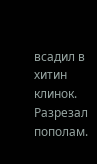всадил в хитин клинок. Разрезал пополам.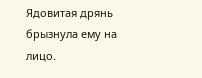Ядовитая дрянь брызнула ему на лицо.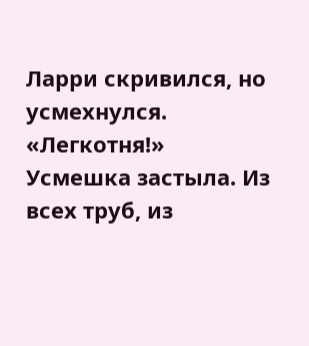Ларри скривился, но усмехнулся. «Легкотня!»
Усмешка застыла. Из всех труб, из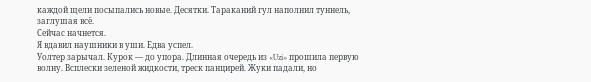каждой щели посыпались новые. Десятки. Тараканий гул наполнил туннель, заглушая всё.
Сейчас начнется.
Я вдавил наушники в уши. Едва успел.
Уолтер зарычал. Курок — до упора. Длинная очередь из «Uzi» прошила первую волну. Всплески зеленой жидкости, треск панцирей. Жуки падали, но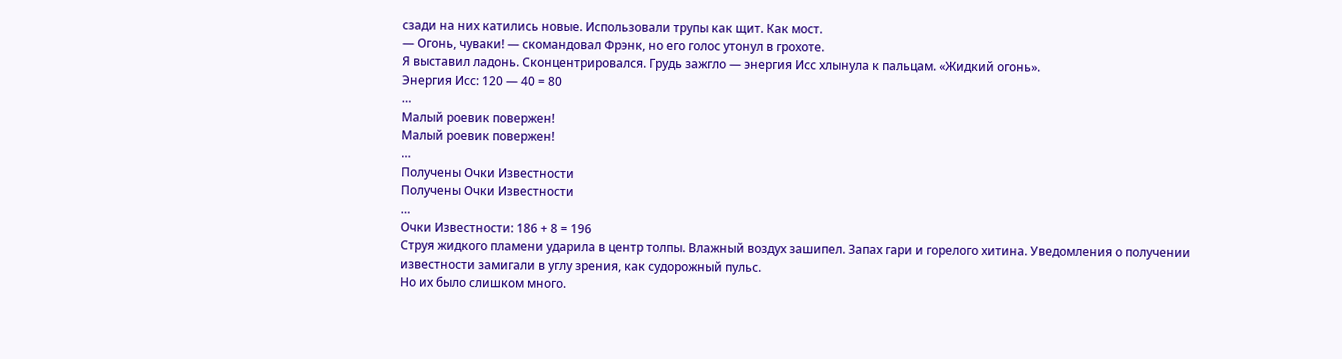сзади на них катились новые. Использовали трупы как щит. Как мост.
— Огонь, чуваки! — скомандовал Фрэнк, но его голос утонул в грохоте.
Я выставил ладонь. Сконцентрировался. Грудь зажгло — энергия Исс хлынула к пальцам. «Жидкий огонь».
Энергия Исс: 120 — 40 = 80
…
Малый роевик повержен!
Малый роевик повержен!
…
Получены Очки Известности
Получены Очки Известности
…
Очки Известности: 186 + 8 = 196
Струя жидкого пламени ударила в центр толпы. Влажный воздух зашипел. Запах гари и горелого хитина. Уведомления о получении известности замигали в углу зрения, как судорожный пульс.
Но их было слишком много.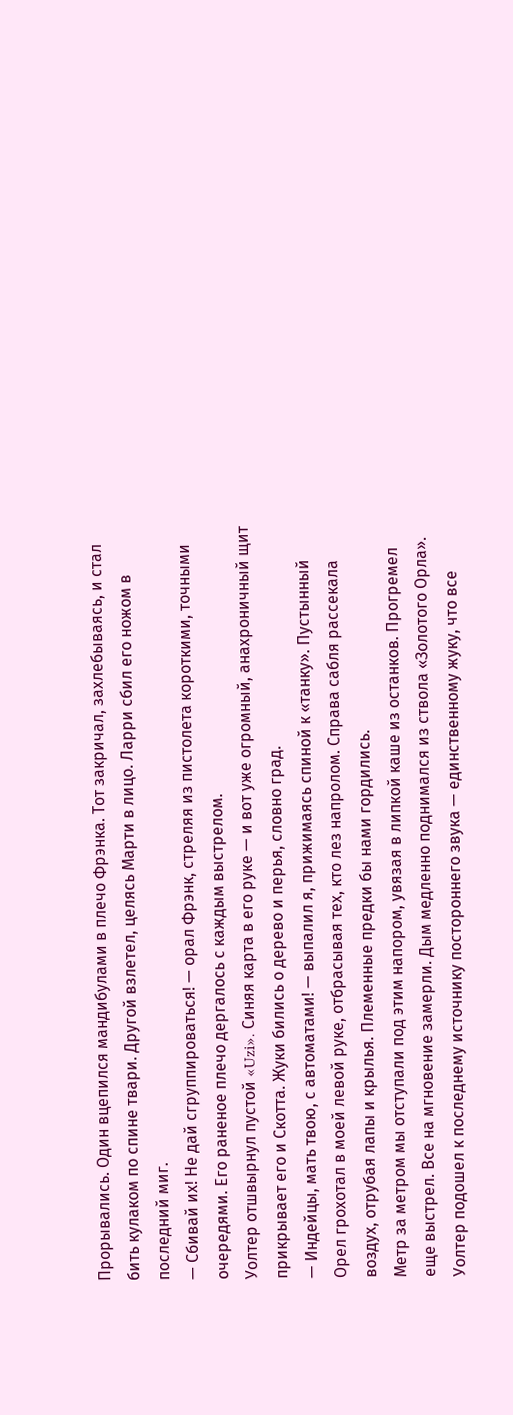Прорывались. Один вцепился мандибулами в плечо Фрэнка. Тот закричал, захлебываясь, и стал бить кулаком по спине твари. Другой взлетел, целясь Марти в лицо. Ларри сбил его ножом в последний миг.
— Сбивай их! Не дай сгруппироваться! — орал Фрэнк, стреляя из пистолета короткими, точными очередями. Его раненое плечо дергалось с каждым выстрелом.
Уолтер отшвырнул пустой «Uzi». Синяя карта в его руке — и вот уже огромный, анахроничный щит прикрывает его и Скотта. Жуки бились о дерево и перья, словно град.
— Индейцы, мать твою, с автоматами! — выпалил я, прижимаясь спиной к «танку». Пустынный Орел грохотал в моей левой руке, отбрасывая тех, кто лез напролом. Справа сабля рассекала воздух, отрубая лапы и крылья. Племенные предки бы нами гордились.
Метр за метром мы отступали под этим напором, увязая в липкой каше из останков. Прогремел еще выстрел. Все на мгновение замерли. Дым медленно поднимался из ствола «Золотого Орла». Уолтер подошел к последнему источнику постороннего звука — единственному жуку, что все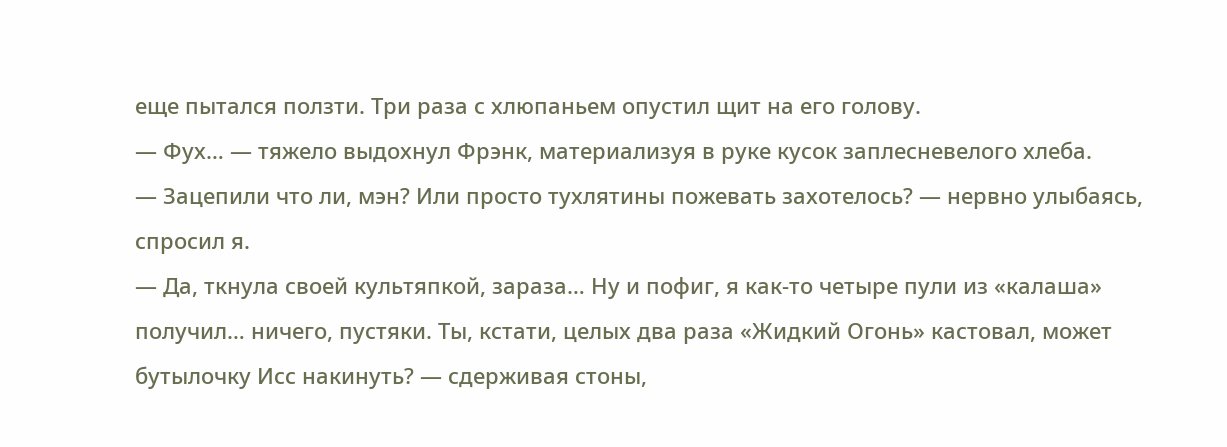еще пытался ползти. Три раза с хлюпаньем опустил щит на его голову.
— Фух… — тяжело выдохнул Фрэнк, материализуя в руке кусок заплесневелого хлеба.
— Зацепили что ли, мэн? Или просто тухлятины пожевать захотелось? — нервно улыбаясь, спросил я.
— Да, ткнула своей культяпкой, зараза… Ну и пофиг, я как-то четыре пули из «калаша» получил… ничего, пустяки. Ты, кстати, целых два раза «Жидкий Огонь» кастовал, может бутылочку Исс накинуть? — сдерживая стоны,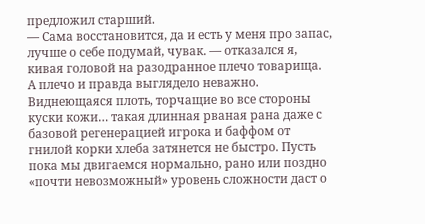предложил старший.
— Сама восстановится, да и есть у меня про запас, лучше о себе подумай, чувак. — отказался я, кивая головой на разодранное плечо товарища.
А плечо и правда выглядело неважно. Виднеющаяся плоть, торчащие во все стороны куски кожи… такая длинная рваная рана даже с базовой регенерацией игрока и баффом от гнилой корки хлеба затянется не быстро. Пусть пока мы двигаемся нормально, рано или поздно «почти невозможный» уровень сложности даст о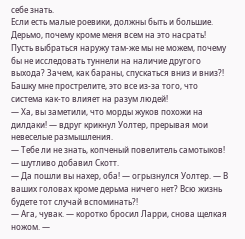себе знать.
Если есть малые роевики, должны быть и большие. Дерьмо, почему кроме меня всем на это насрать! Пусть выбраться наружу там-же мы не можем, почему бы не исследовать туннели на наличие другого выхода? Зачем, как бараны, спускаться вниз и вниз?!
Башку мне прострелите, это все из-за того, что система как-то влияет на разум людей!
— Ха, вы заметили, что морды жуков похожи на дилдаки! — вдруг крикнул Уолтер, прерывая мои невеселые размышления.
— Тебе ли не знать, копченый повелитель самотыков! — шутливо добавил Скотт.
— Да пошли вы нахер, оба! — огрызнулся Уолтер. — В ваших головах кроме дерьма ничего нет? Всю жизнь будете тот случай вспоминать?!
— Ага, чувак. — коротко бросил Ларри, снова щелкая ножом. —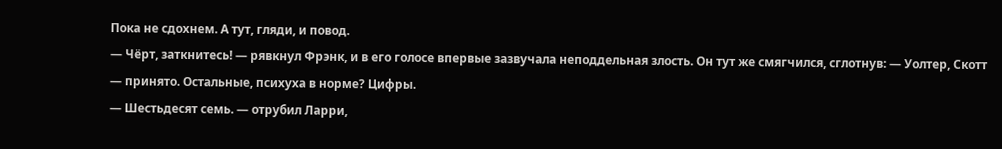Пока не сдохнем. А тут, гляди, и повод.
— Чёрт, заткнитесь! — рявкнул Фрэнк, и в его голосе впервые зазвучала неподдельная злость. Он тут же смягчился, сглотнув: — Уолтер, Скотт — принято. Остальные, психуха в норме? Цифры.
— Шестьдесят семь. — отрубил Ларри,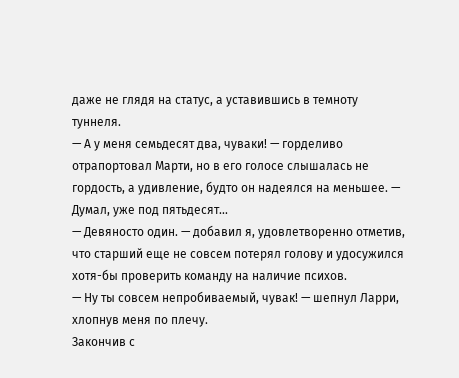даже не глядя на статус, а уставившись в темноту туннеля.
— А у меня семьдесят два, чуваки! — горделиво отрапортовал Марти, но в его голосе слышалась не гордость, а удивление, будто он надеялся на меньшее. — Думал, уже под пятьдесят...
— Девяносто один. — добавил я, удовлетворенно отметив, что старший еще не совсем потерял голову и удосужился хотя-бы проверить команду на наличие психов.
— Ну ты совсем непробиваемый, чувак! — шепнул Ларри, хлопнув меня по плечу.
Закончив с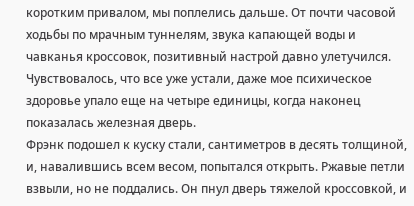коротким привалом, мы поплелись дальше. От почти часовой ходьбы по мрачным туннелям, звука капающей воды и чавканья кроссовок, позитивный настрой давно улетучился. Чувствовалось, что все уже устали, даже мое психическое здоровье упало еще на четыре единицы, когда наконец показалась железная дверь.
Фрэнк подошел к куску стали, сантиметров в десять толщиной, и, навалившись всем весом, попытался открыть. Ржавые петли взвыли, но не поддались. Он пнул дверь тяжелой кроссовкой, и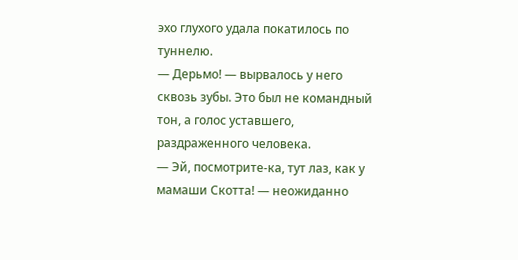эхо глухого удала покатилось по туннелю.
— Дерьмо! — вырвалось у него сквозь зубы. Это был не командный тон, а голос уставшего, раздраженного человека.
— Эй, посмотрите-ка, тут лаз, как у мамаши Скотта! — неожиданно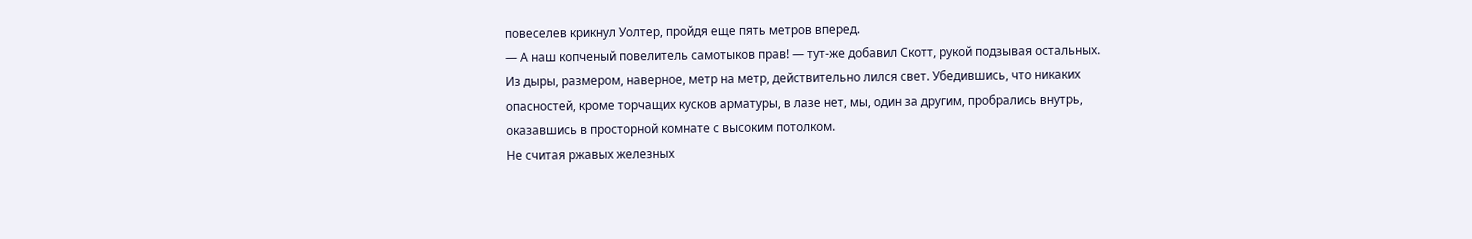повеселев крикнул Уолтер, пройдя еще пять метров вперед.
— А наш копченый повелитель самотыков прав! — тут-же добавил Скотт, рукой подзывая остальных.
Из дыры, размером, наверное, метр на метр, действительно лился свет. Убедившись, что никаких опасностей, кроме торчащих кусков арматуры, в лазе нет, мы, один за другим, пробрались внутрь, оказавшись в просторной комнате с высоким потолком.
Не считая ржавых железных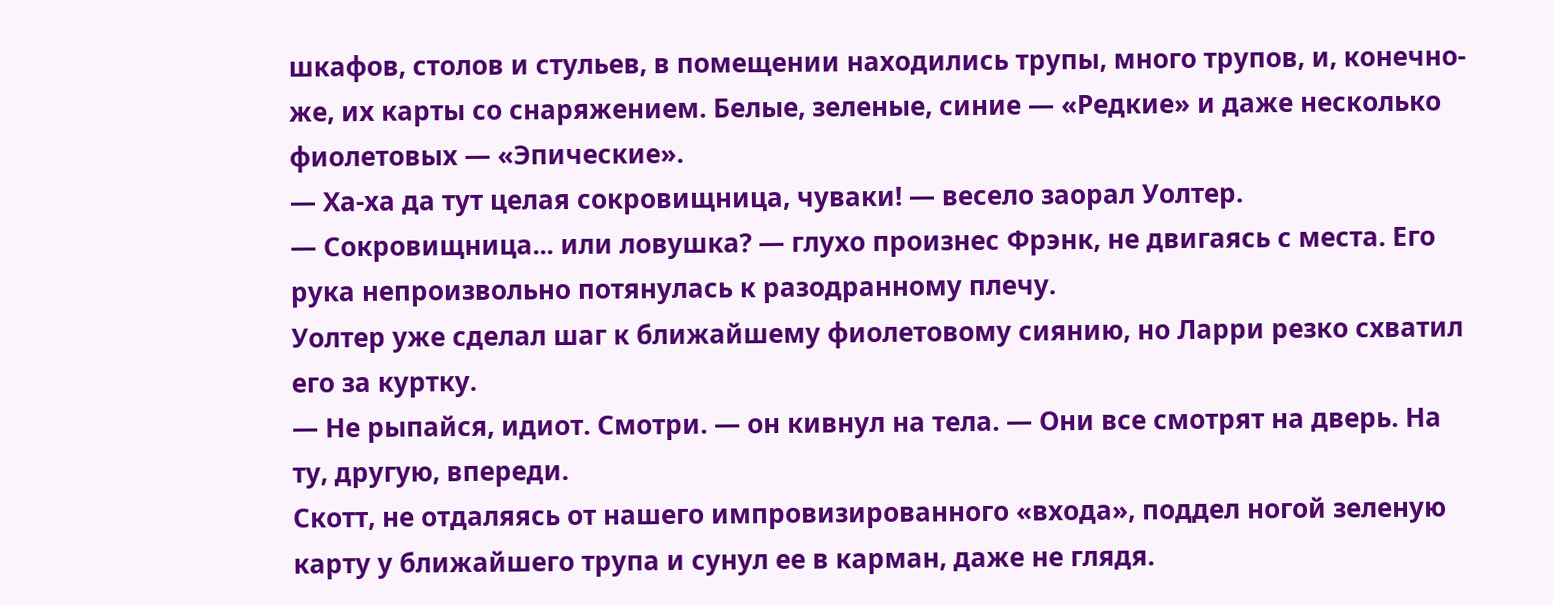шкафов, столов и стульев, в помещении находились трупы, много трупов, и, конечно-же, их карты со снаряжением. Белые, зеленые, синие — «Редкие» и даже несколько фиолетовых — «Эпические».
— Ха-ха да тут целая сокровищница, чуваки! — весело заорал Уолтер.
— Сокровищница... или ловушка? — глухо произнес Фрэнк, не двигаясь с места. Его рука непроизвольно потянулась к разодранному плечу.
Уолтер уже сделал шаг к ближайшему фиолетовому сиянию, но Ларри резко схватил его за куртку.
— Не рыпайся, идиот. Смотри. — он кивнул на тела. — Они все смотрят на дверь. На ту, другую, впереди.
Скотт, не отдаляясь от нашего импровизированного «входа», поддел ногой зеленую карту у ближайшего трупа и сунул ее в карман, даже не глядя.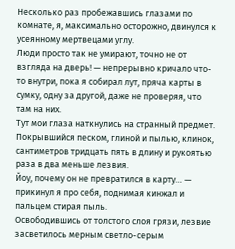Несколько раз пробежавшись глазами по комнате, я, максимально осторожно, двинулся к усеянному мертвецами углу.
Люди просто так не умирают, точно не от взгляда на дверь! — непрерывно кричало что-то внутри, пока я собирал лут, пряча карты в сумку, одну за другой, даже не проверяя, что там на них.
Тут мои глаза наткнулись на странный предмет. Покрывшийся песком, глиной и пылью, клинок, сантиметров тридцать пять в длину и рукоятью раза в два меньше лезвия.
Йоу, почему он не превратился в карту… — прикинул я про себя, поднимая кинжал и пальцем стирая пыль.
Освободившись от толстого слоя грязи, лезвие засветилось мерным светло-серым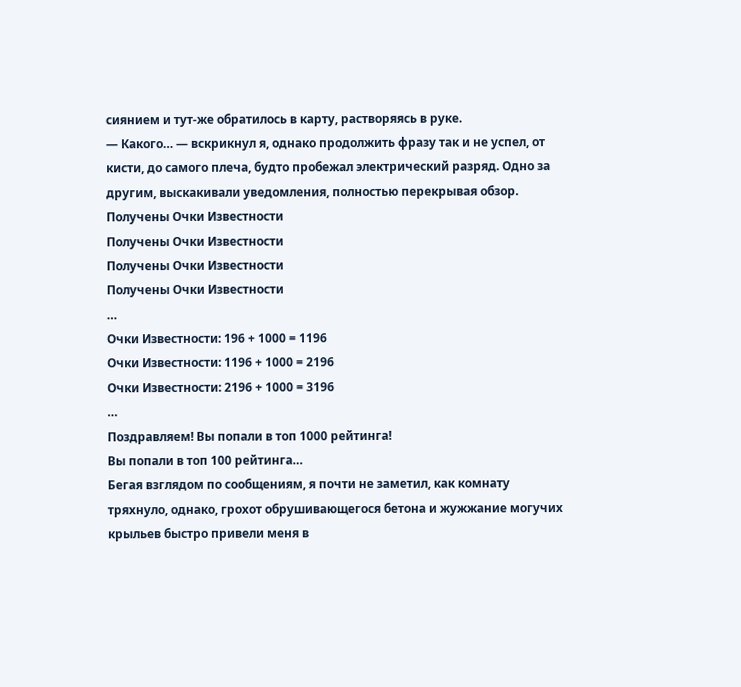сиянием и тут-же обратилось в карту, растворяясь в руке.
— Какого… — вскрикнул я, однако продолжить фразу так и не успел, от кисти, до самого плеча, будто пробежал электрический разряд. Одно за другим, выскакивали уведомления, полностью перекрывая обзор.
Получены Очки Известности
Получены Очки Известности
Получены Очки Известности
Получены Очки Известности
…
Очки Известности: 196 + 1000 = 1196
Очки Известности: 1196 + 1000 = 2196
Очки Известности: 2196 + 1000 = 3196
…
Поздравляем! Вы попали в топ 1000 рейтинга!
Вы попали в топ 100 рейтинга…
Бегая взглядом по сообщениям, я почти не заметил, как комнату тряхнуло, однако, грохот обрушивающегося бетона и жужжание могучих крыльев быстро привели меня в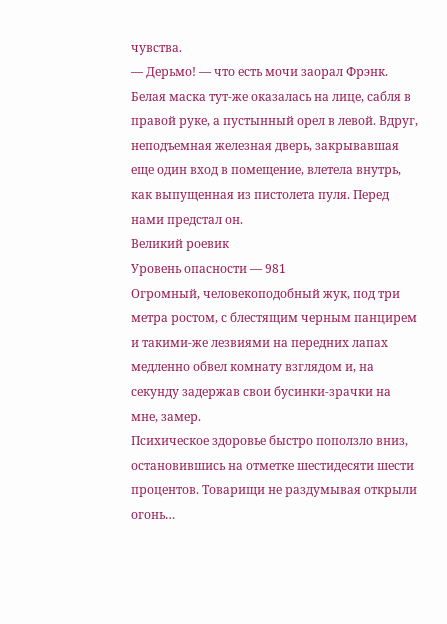чувства.
— Дерьмо! — что есть мочи заорал Фрэнк.
Белая маска тут-же оказалась на лице, сабля в правой руке, а пустынный орел в левой. Вдруг, неподъемная железная дверь, закрывавшая еще один вход в помещение, влетела внутрь, как выпущенная из пистолета пуля. Перед нами предстал он.
Великий роевик
Уровень опасности — 981
Огромный, человекоподобный жук, под три метра ростом, с блестящим черным панцирем и такими-же лезвиями на передних лапах медленно обвел комнату взглядом и, на секунду задержав свои бусинки-зрачки на мне, замер.
Психическое здоровье быстро поползло вниз, остановившись на отметке шестидесяти шести процентов. Товарищи не раздумывая открыли огонь…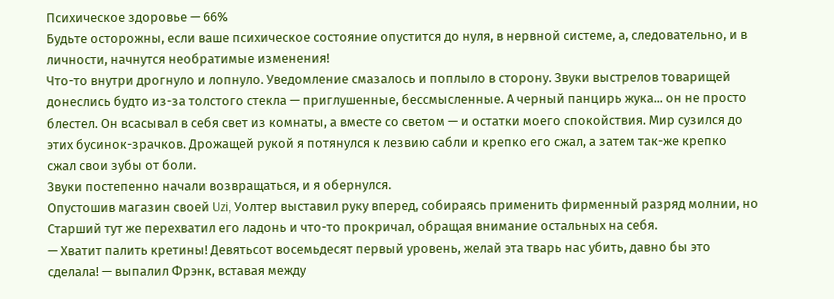Психическое здоровье — 66%
Будьте осторожны, если ваше психическое состояние опустится до нуля, в нервной системе, а, следовательно, и в личности, начнутся необратимые изменения!
Что-то внутри дрогнуло и лопнуло. Уведомление смазалось и поплыло в сторону. Звуки выстрелов товарищей донеслись будто из-за толстого стекла — приглушенные, бессмысленные. А черный панцирь жука... он не просто блестел. Он всасывал в себя свет из комнаты, а вместе со светом — и остатки моего спокойствия. Мир сузился до этих бусинок-зрачков. Дрожащей рукой я потянулся к лезвию сабли и крепко его сжал, а затем так-же крепко сжал свои зубы от боли.
Звуки постепенно начали возвращаться, и я обернулся.
Опустошив магазин своей Uzi, Уолтер выставил руку вперед, собираясь применить фирменный разряд молнии, но Старший тут же перехватил его ладонь и что-то прокричал, обращая внимание остальных на себя.
— Хватит палить кретины! Девятьсот восемьдесят первый уровень, желай эта тварь нас убить, давно бы это сделала! — выпалил Фрэнк, вставая между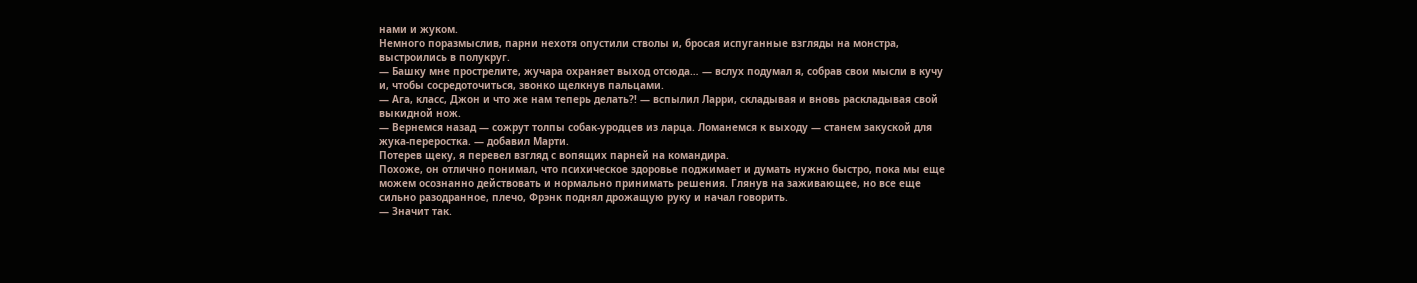нами и жуком.
Немного поразмыслив, парни нехотя опустили стволы и, бросая испуганные взгляды на монстра, выстроились в полукруг.
— Башку мне прострелите, жучара охраняет выход отсюда… — вслух подумал я, собрав свои мысли в кучу и, чтобы сосредоточиться, звонко щелкнув пальцами.
— Ага, класс, Джон и что же нам теперь делать?! — вспылил Ларри, складывая и вновь раскладывая свой выкидной нож.
— Вернемся назад — сожрут толпы собак-уродцев из ларца. Ломанемся к выходу — станем закуской для жука-переростка. — добавил Марти.
Потерев щеку, я перевел взгляд с вопящих парней на командира.
Похоже, он отлично понимал, что психическое здоровье поджимает и думать нужно быстро, пока мы еще можем осознанно действовать и нормально принимать решения. Глянув на заживающее, но все еще сильно разодранное, плечо, Фрэнк поднял дрожащую руку и начал говорить.
— Значит так.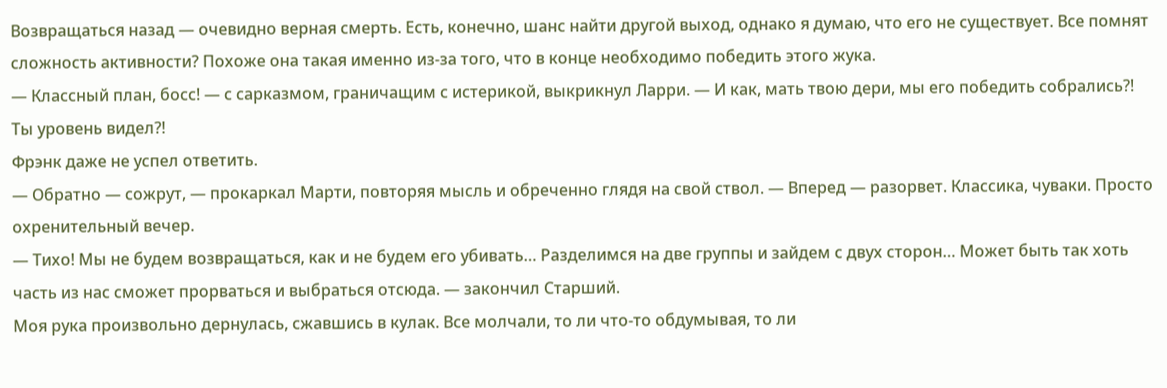Возвращаться назад — очевидно верная смерть. Есть, конечно, шанс найти другой выход, однако я думаю, что его не существует. Все помнят сложность активности? Похоже она такая именно из-за того, что в конце необходимо победить этого жука.
— Классный план, босс! — с сарказмом, граничащим с истерикой, выкрикнул Ларри. — И как, мать твою дери, мы его победить собрались?! Ты уровень видел?!
Фрэнк даже не успел ответить.
— Обратно — сожрут, — прокаркал Марти, повторяя мысль и обреченно глядя на свой ствол. — Вперед — разорвет. Классика, чуваки. Просто охренительный вечер.
— Тихо! Мы не будем возвращаться, как и не будем его убивать… Разделимся на две группы и зайдем с двух сторон… Может быть так хоть часть из нас сможет прорваться и выбраться отсюда. — закончил Старший.
Моя рука произвольно дернулась, сжавшись в кулак. Все молчали, то ли что-то обдумывая, то ли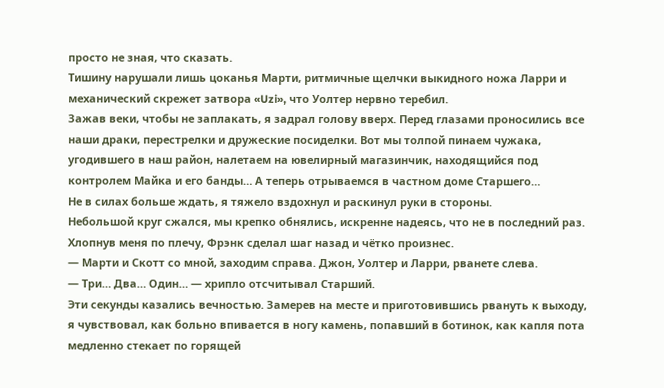просто не зная, что сказать.
Тишину нарушали лишь цоканья Марти, ритмичные щелчки выкидного ножа Ларри и механический скрежет затвора «Uzi», что Уолтер нервно теребил.
Зажав веки, чтобы не заплакать, я задрал голову вверх. Перед глазами проносились все наши драки, перестрелки и дружеские посиделки. Вот мы толпой пинаем чужака, угодившего в наш район, налетаем на ювелирный магазинчик, находящийся под контролем Майка и его банды… А теперь отрываемся в частном доме Старшего…
Не в силах больше ждать, я тяжело вздохнул и раскинул руки в стороны.
Небольшой круг сжался, мы крепко обнялись, искренне надеясь, что не в последний раз. Хлопнув меня по плечу, Фрэнк сделал шаг назад и чётко произнес.
— Марти и Скотт со мной, заходим справа. Джон, Уолтер и Ларри, рванете слева.
— Три… Два… Один… — хрипло отсчитывал Старший.
Эти секунды казались вечностью. Замерев на месте и приготовившись рвануть к выходу, я чувствовал, как больно впивается в ногу камень, попавший в ботинок, как капля пота медленно стекает по горящей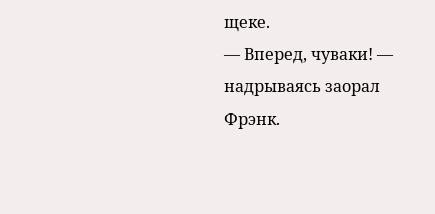щеке.
— Вперед, чуваки! — надрываясь заорал Фрэнк.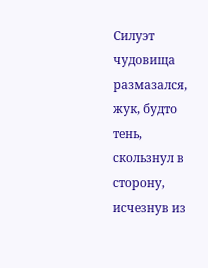Силуэт чудовища размазался, жук, будто тень, скользнул в сторону, исчезнув из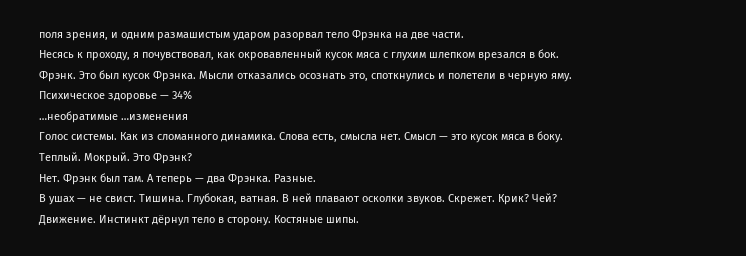поля зрения, и одним размашистым ударом разорвал тело Фрэнка на две части.
Несясь к проходу, я почувствовал, как окровавленный кусок мяса с глухим шлепком врезался в бок. Фрэнк. Это был кусок Фрэнка. Мысли отказались осознать это, споткнулись и полетели в черную яму.
Психическое здоровье — 34%
…необратимые …изменения
Голос системы. Как из сломанного динамика. Слова есть, смысла нет. Смысл — это кусок мяса в боку. Теплый. Мокрый. Это Фрэнк?
Нет. Фрэнк был там. А теперь — два Фрэнка. Разные.
В ушах — не свист. Тишина. Глубокая, ватная. В ней плавают осколки звуков. Скрежет. Крик? Чей?
Движение. Инстинкт дёрнул тело в сторону. Костяные шипы.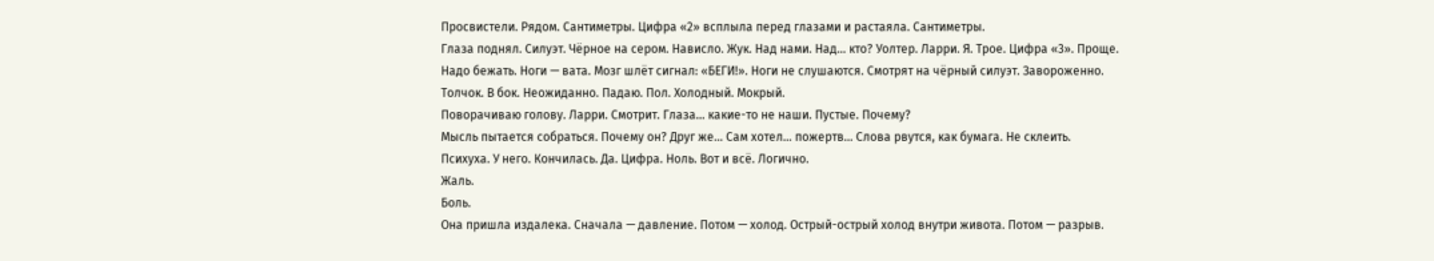Просвистели. Рядом. Сантиметры. Цифра «2» всплыла перед глазами и растаяла. Сантиметры.
Глаза поднял. Силуэт. Чёрное на сером. Нависло. Жук. Над нами. Над… кто? Уолтер. Ларри. Я. Трое. Цифра «3». Проще.
Надо бежать. Ноги — вата. Мозг шлёт сигнал: «БЕГИ!». Ноги не слушаются. Смотрят на чёрный силуэт. Завороженно.
Толчок. В бок. Неожиданно. Падаю. Пол. Холодный. Мокрый.
Поворачиваю голову. Ларри. Смотрит. Глаза… какие-то не наши. Пустые. Почему?
Мысль пытается собраться. Почему он? Друг же… Сам хотел… пожертв… Слова рвутся, как бумага. Не склеить.
Психуха. У него. Кончилась. Да. Цифра. Ноль. Вот и всё. Логично.
Жаль.
Боль.
Она пришла издалека. Сначала — давление. Потом — холод. Острый-острый холод внутри живота. Потом — разрыв.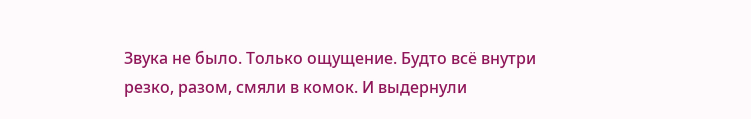Звука не было. Только ощущение. Будто всё внутри резко, разом, смяли в комок. И выдернули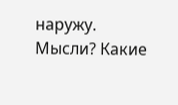наружу.
Мысли? Какие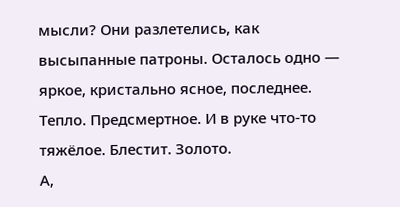мысли? Они разлетелись, как высыпанные патроны. Осталось одно — яркое, кристально ясное, последнее.
Тепло. Предсмертное. И в руке что-то тяжёлое. Блестит. Золото.
А,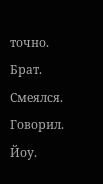точно. Брат. Смеялся. Говорил.
Йоу.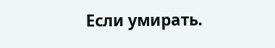Если умирать.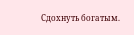Сдохнуть богатым.